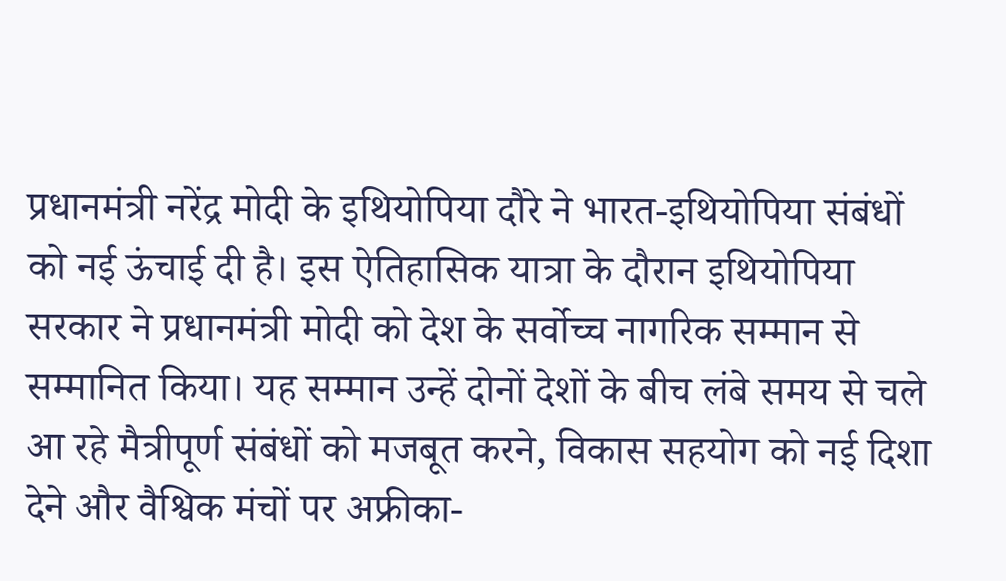प्रधानमंत्री नरेंद्र मोदी के इथियोपिया दौरे ने भारत-इथियोपिया संबंधों को नई ऊंचाई दी है। इस ऐतिहासिक यात्रा के दौरान इथियोपिया सरकार ने प्रधानमंत्री मोदी को देश के सर्वोच्च नागरिक सम्मान से सम्मानित किया। यह सम्मान उन्हें दोनों देशों के बीच लंबे समय से चले आ रहे मैत्रीपूर्ण संबंधों को मजबूत करने, विकास सहयोग को नई दिशा देने और वैश्विक मंचों पर अफ्रीका-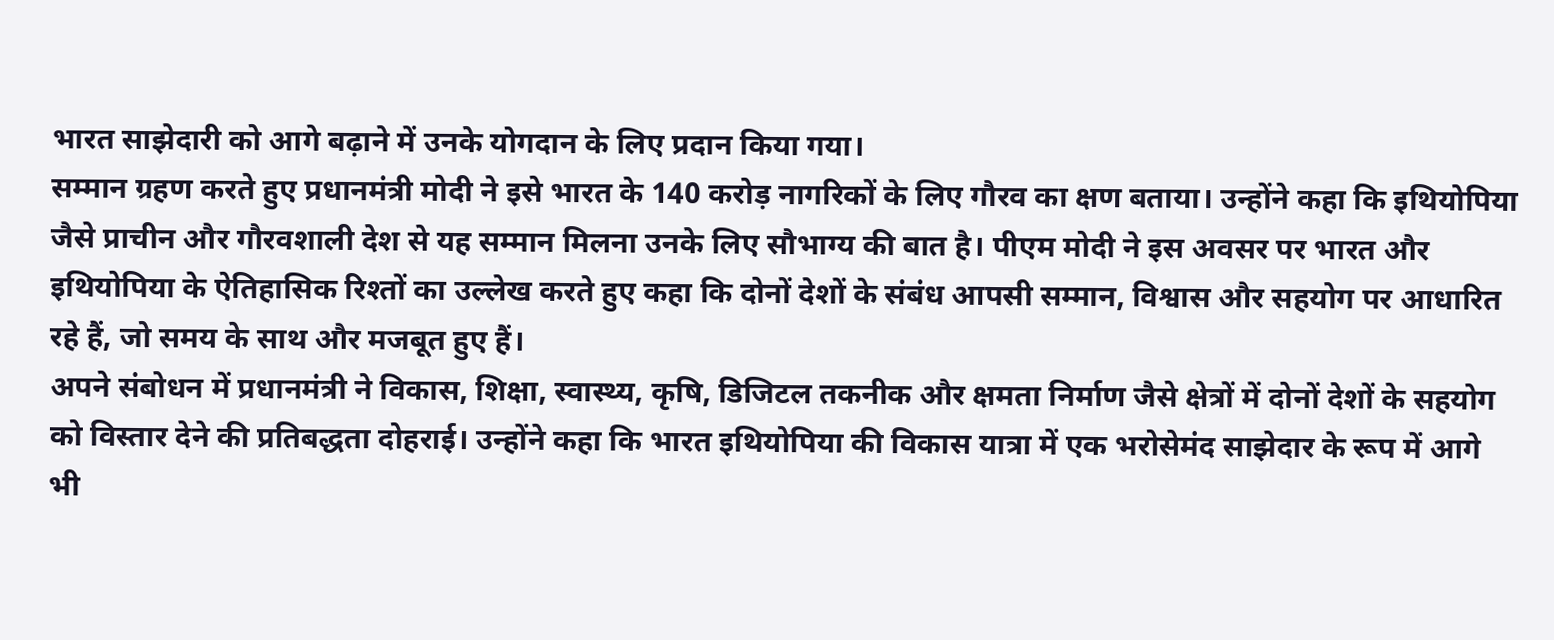भारत साझेदारी को आगे बढ़ाने में उनके योगदान के लिए प्रदान किया गया।
सम्मान ग्रहण करते हुए प्रधानमंत्री मोदी ने इसे भारत के 140 करोड़ नागरिकों के लिए गौरव का क्षण बताया। उन्होंने कहा कि इथियोपिया जैसे प्राचीन और गौरवशाली देश से यह सम्मान मिलना उनके लिए सौभाग्य की बात है। पीएम मोदी ने इस अवसर पर भारत और इथियोपिया के ऐतिहासिक रिश्तों का उल्लेख करते हुए कहा कि दोनों देशों के संबंध आपसी सम्मान, विश्वास और सहयोग पर आधारित रहे हैं, जो समय के साथ और मजबूत हुए हैं।
अपने संबोधन में प्रधानमंत्री ने विकास, शिक्षा, स्वास्थ्य, कृषि, डिजिटल तकनीक और क्षमता निर्माण जैसे क्षेत्रों में दोनों देशों के सहयोग को विस्तार देने की प्रतिबद्धता दोहराई। उन्होंने कहा कि भारत इथियोपिया की विकास यात्रा में एक भरोसेमंद साझेदार के रूप में आगे भी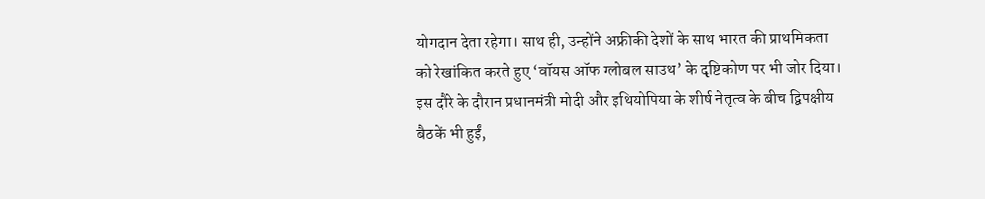योगदान देता रहेगा। साथ ही, उन्होंने अफ्रीकी देशों के साथ भारत की प्राथमिकता को रेखांकित करते हुए ‘वॉयस ऑफ ग्लोबल साउथ’ के दृष्टिकोण पर भी जोर दिया।
इस दौरे के दौरान प्रधानमंत्री मोदी और इथियोपिया के शीर्ष नेतृत्व के बीच द्विपक्षीय बैठकें भी हुईं,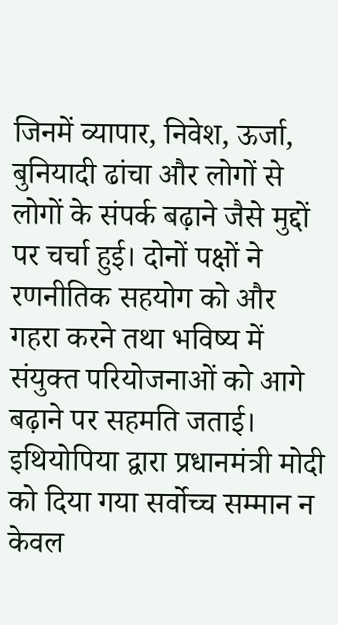जिनमें व्यापार, निवेश, ऊर्जा, बुनियादी ढांचा और लोगों से लोगों के संपर्क बढ़ाने जैसे मुद्दों पर चर्चा हुई। दोनों पक्षों ने रणनीतिक सहयोग को और गहरा करने तथा भविष्य में संयुक्त परियोजनाओं को आगे बढ़ाने पर सहमति जताई।
इथियोपिया द्वारा प्रधानमंत्री मोदी को दिया गया सर्वोच्च सम्मान न केवल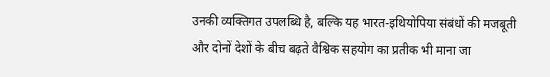उनकी व्यक्तिगत उपलब्धि है, बल्कि यह भारत-इथियोपिया संबंधों की मजबूती और दोनों देशों के बीच बढ़ते वैश्विक सहयोग का प्रतीक भी माना जा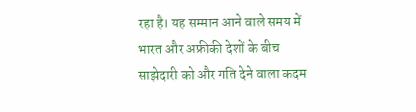रहा है। यह सम्मान आने वाले समय में भारत और अफ्रीकी देशों के बीच साझेदारी को और गति देने वाला कदम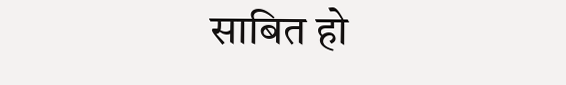साबित हो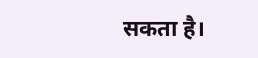सकता है।